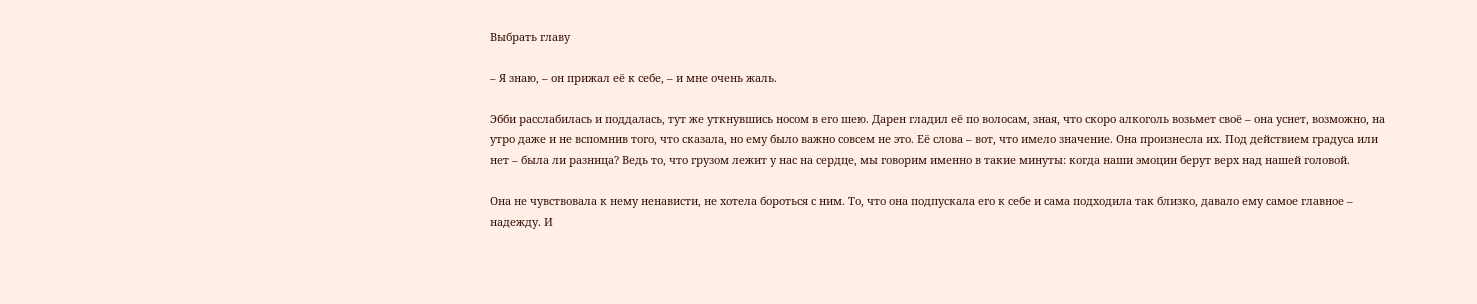Выбрать главу

– Я знаю, – он прижал её к себе, – и мне очень жаль.

Эбби расслабилась и поддалась, тут же уткнувшись носом в его шею. Дарен гладил её по волосам, зная, что скоро алкоголь возьмет своё – она уснет, возможно, на утро даже и не вспомнив того, что сказала, но ему было важно совсем не это. Её слова – вот, что имело значение. Она произнесла их. Под действием градуса или нет – была ли разница? Ведь то, что грузом лежит у нас на сердце, мы говорим именно в такие минуты: когда наши эмоции берут верх над нашей головой.

Она не чувствовала к нему ненависти, не хотела бороться с ним. То, что она подпускала его к себе и сама подходила так близко, давало ему самое главное – надежду. И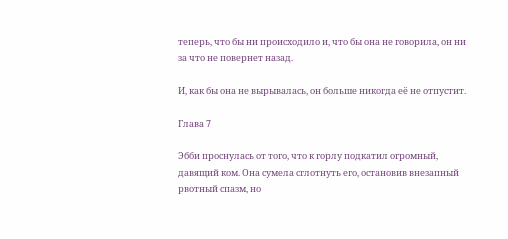теперь, что бы ни происходило и, что бы она не говорила, он ни за что не повернет назад.

И, как бы она не вырывалась, он больше никогда её не отпустит.

Глава 7

Эбби проснулась от того, что к горлу подкатил огромный, давящий ком. Она сумела сглотнуть его, остановив внезапный рвотный спазм, но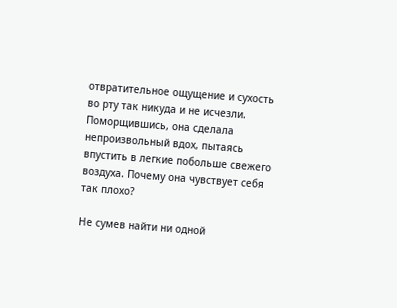отвратительное ощущение и сухость во рту так никуда и не исчезли. Поморщившись, она сделала непроизвольный вдох, пытаясь впустить в легкие побольше свежего воздуха. Почему она чувствует себя так плохо?

Не сумев найти ни одной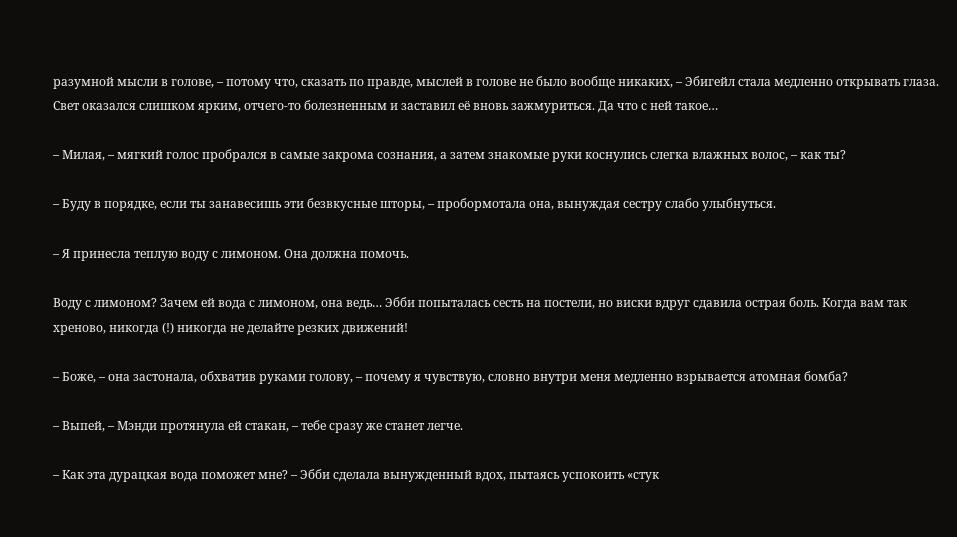разумной мысли в голове, – потому что, сказать по правде, мыслей в голове не было вообще никаких, – Эбигейл стала медленно открывать глаза. Свет оказался слишком ярким, отчего-то болезненным и заставил её вновь зажмуриться. Да что с ней такое…

– Милая, – мягкий голос пробрался в самые закрома сознания, а затем знакомые руки коснулись слегка влажных волос, – как ты?

– Буду в порядке, если ты занавесишь эти безвкусные шторы, – пробормотала она, вынуждая сестру слабо улыбнуться.

– Я принесла теплую воду с лимоном. Она должна помочь.

Воду с лимоном? Зачем ей вода с лимоном, она ведь… Эбби попыталась сесть на постели, но виски вдруг сдавила острая боль. Когда вам так хреново, никогда (!) никогда не делайте резких движений!

– Боже, – она застонала, обхватив руками голову, – почему я чувствую, словно внутри меня медленно взрывается атомная бомба?

– Выпей, – Мэнди протянула ей стакан, – тебе сразу же станет легче.

– Как эта дурацкая вода поможет мне? – Эбби сделала вынужденный вдох, пытаясь успокоить «стук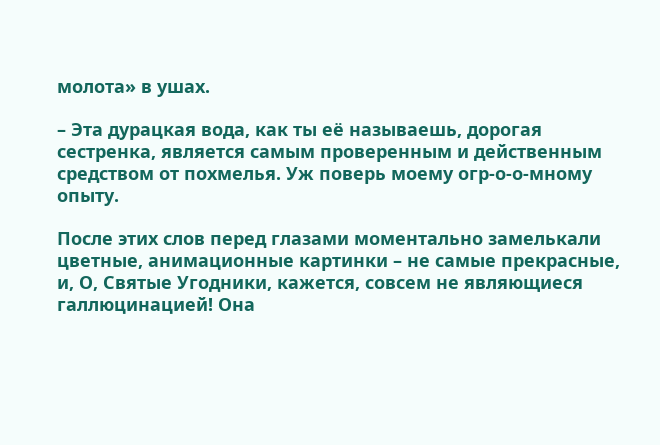молота» в ушах.

– Эта дурацкая вода, как ты её называешь, дорогая сестренка, является самым проверенным и действенным средством от похмелья. Уж поверь моему огр-о-о-мному опыту.

После этих слов перед глазами моментально замелькали цветные, анимационные картинки – не самые прекрасные, и, О, Святые Угодники, кажется, совсем не являющиеся галлюцинацией! Она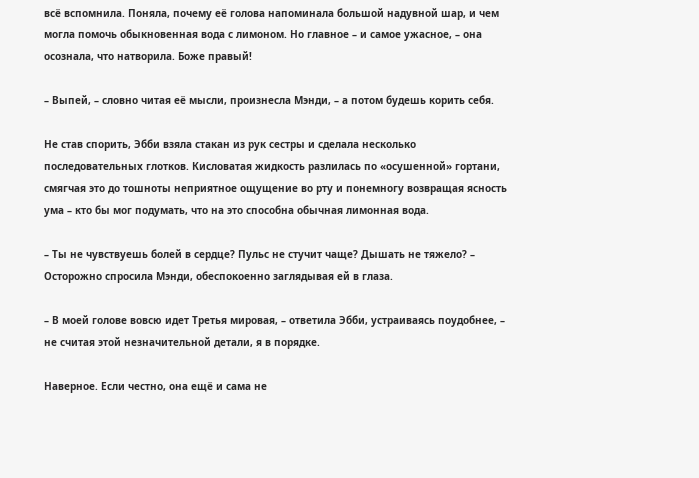всё вспомнила. Поняла, почему её голова напоминала большой надувной шар, и чем могла помочь обыкновенная вода с лимоном. Но главное – и самое ужасное, – она осознала, что натворила. Боже правый!

– Выпей, – словно читая её мысли, произнесла Мэнди, – а потом будешь корить себя.

Не став спорить, Эбби взяла стакан из рук сестры и сделала несколько последовательных глотков. Кисловатая жидкость разлилась по «осушенной» гортани, смягчая это до тошноты неприятное ощущение во рту и понемногу возвращая ясность ума – кто бы мог подумать, что на это способна обычная лимонная вода.

– Ты не чувствуешь болей в сердце? Пульс не стучит чаще? Дышать не тяжело? – Осторожно спросила Мэнди, обеспокоенно заглядывая ей в глаза.

– В моей голове вовсю идет Третья мировая, – ответила Эбби, устраиваясь поудобнее, – не считая этой незначительной детали, я в порядке.

Наверное. Если честно, она ещё и сама не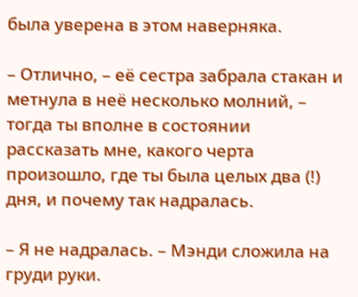была уверена в этом наверняка.

– Отлично, – её сестра забрала стакан и метнула в неё несколько молний, – тогда ты вполне в состоянии рассказать мне, какого черта произошло, где ты была целых два (!) дня, и почему так надралась.

– Я не надралась. – Мэнди сложила на груди руки.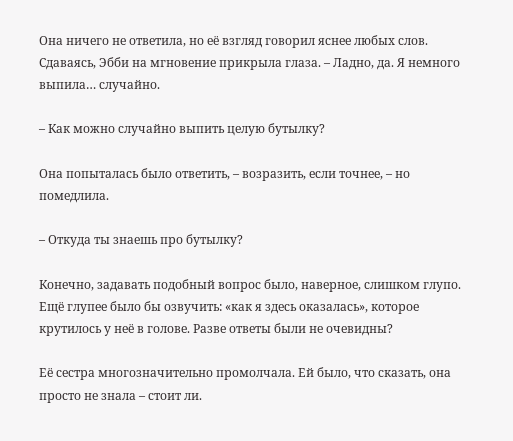Она ничего не ответила, но её взгляд говорил яснее любых слов. Сдаваясь, Эбби на мгновение прикрыла глаза. – Ладно, да. Я немного выпила… случайно.

– Как можно случайно выпить целую бутылку?

Она попыталась было ответить, – возразить, если точнее, – но помедлила.

– Откуда ты знаешь про бутылку?

Конечно, задавать подобный вопрос было, наверное, слишком глупо. Ещё глупее было бы озвучить: «как я здесь оказалась», которое крутилось у неё в голове. Разве ответы были не очевидны?

Её сестра многозначительно промолчала. Ей было, что сказать, она просто не знала – стоит ли.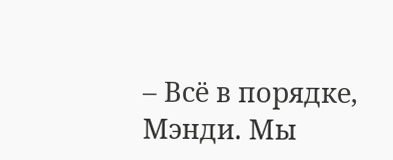– Всё в порядке, Мэнди. Мы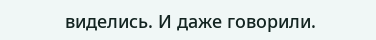виделись. И даже говорили.